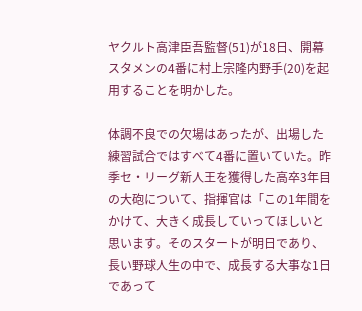ヤクルト高津臣吾監督(51)が18日、開幕スタメンの4番に村上宗隆内野手(20)を起用することを明かした。

体調不良での欠場はあったが、出場した練習試合ではすべて4番に置いていた。昨季セ・リーグ新人王を獲得した高卒3年目の大砲について、指揮官は「この1年間をかけて、大きく成長していってほしいと思います。そのスタートが明日であり、長い野球人生の中で、成長する大事な1日であって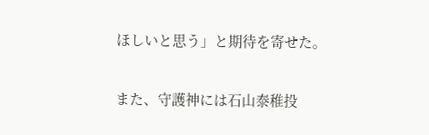ほしいと思う」と期待を寄せた。

また、守護神には石山泰稚投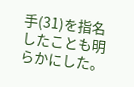手(31)を指名したことも明らかにした。